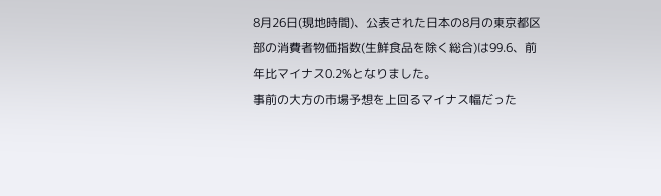8月26日(現地時間)、公表された日本の8月の東京都区部の消費者物価指数(生鮮食品を除く総合)は99.6、前年比マイナス0.2%となりました。
事前の大方の市場予想を上回るマイナス幅だった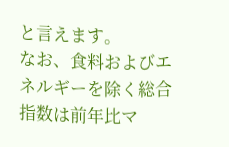と言えます。
なお、食料およびエネルギーを除く総合指数は前年比マ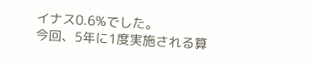イナス0.6%でした。
今回、5年に1度実施される算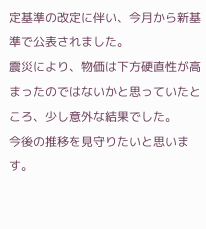定基準の改定に伴い、今月から新基準で公表されました。
震災により、物価は下方硬直性が高まったのではないかと思っていたところ、少し意外な結果でした。
今後の推移を見守りたいと思います。